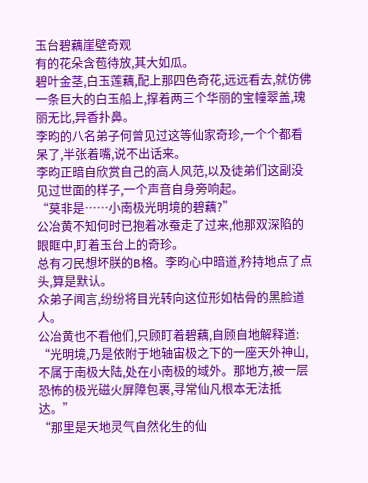玉台碧藕崖壁奇观
有的花朵含苞待放,其大如瓜。
碧叶金茎,白玉莲藕,配上那四色奇花,远远看去,就仿佛一条巨大的白玉船上,撑着两三个华丽的宝幢翠盖,瑰丽无比,异香扑鼻。
李昀的八名弟子何曾见过这等仙家奇珍,一个个都看呆了,半张着嘴,说不出话来。
李昀正暗自欣赏自己的高人风范,以及徒弟们这副没见过世面的样子,一个声音自身旁响起。
“莫非是……小南极光明境的碧藕?”
公冶黄不知何时已抱着冰蚕走了过来,他那双深陷的眼眶中,盯着玉台上的奇珍。
总有刁民想坏朕的B格。李昀心中暗道,矜持地点了点头,算是默认。
众弟子闻言,纷纷将目光转向这位形如枯骨的黑脸道人。
公冶黄也不看他们,只顾盯着碧藕,自顾自地解释道:
“光明境,乃是依附于地轴宙极之下的一座天外神山,不属于南极大陆,处在小南极的域外。那地方,被一层恐怖的极光磁火屏障包裹,寻常仙凡根本无法抵达。”
“那里是天地灵气自然化生的仙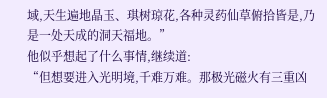域,天生遍地晶玉、琪树琼花,各种灵药仙草俯拾皆是,乃是一处天成的洞天福地。”
他似乎想起了什么事情,继续道:
“但想要进入光明境,千难万难。那极光磁火有三重凶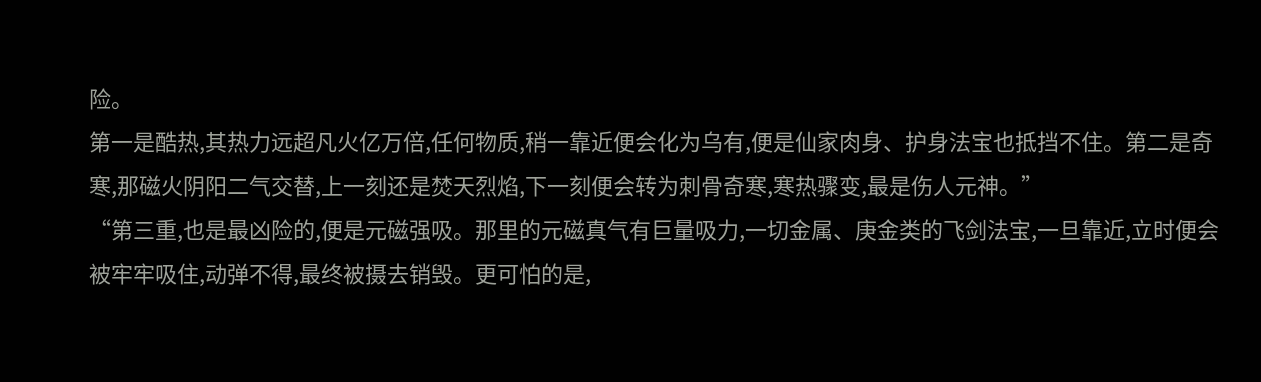险。
第一是酷热,其热力远超凡火亿万倍,任何物质,稍一靠近便会化为乌有,便是仙家肉身、护身法宝也抵挡不住。第二是奇寒,那磁火阴阳二气交替,上一刻还是焚天烈焰,下一刻便会转为刺骨奇寒,寒热骤变,最是伤人元神。”
“第三重,也是最凶险的,便是元磁强吸。那里的元磁真气有巨量吸力,一切金属、庚金类的飞剑法宝,一旦靠近,立时便会被牢牢吸住,动弹不得,最终被摄去销毁。更可怕的是,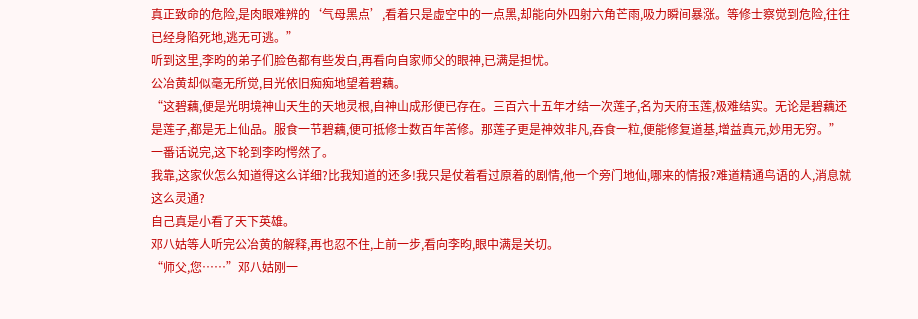真正致命的危险,是肉眼难辨的‘气母黑点’,看着只是虚空中的一点黑,却能向外四射六角芒雨,吸力瞬间暴涨。等修士察觉到危险,往往已经身陷死地,逃无可逃。”
听到这里,李昀的弟子们脸色都有些发白,再看向自家师父的眼神,已满是担忧。
公冶黄却似毫无所觉,目光依旧痴痴地望着碧藕。
“这碧藕,便是光明境神山天生的天地灵根,自神山成形便已存在。三百六十五年才结一次莲子,名为天府玉莲,极难结实。无论是碧藕还是莲子,都是无上仙品。服食一节碧藕,便可抵修士数百年苦修。那莲子更是神效非凡,吞食一粒,便能修复道基,增益真元,妙用无穷。”
一番话说完,这下轮到李昀愕然了。
我靠,这家伙怎么知道得这么详细?比我知道的还多!我只是仗着看过原着的剧情,他一个旁门地仙,哪来的情报?难道精通鸟语的人,消息就这么灵通?
自己真是小看了天下英雄。
邓八姑等人听完公冶黄的解释,再也忍不住,上前一步,看向李昀,眼中满是关切。
“师父,您……”邓八姑刚一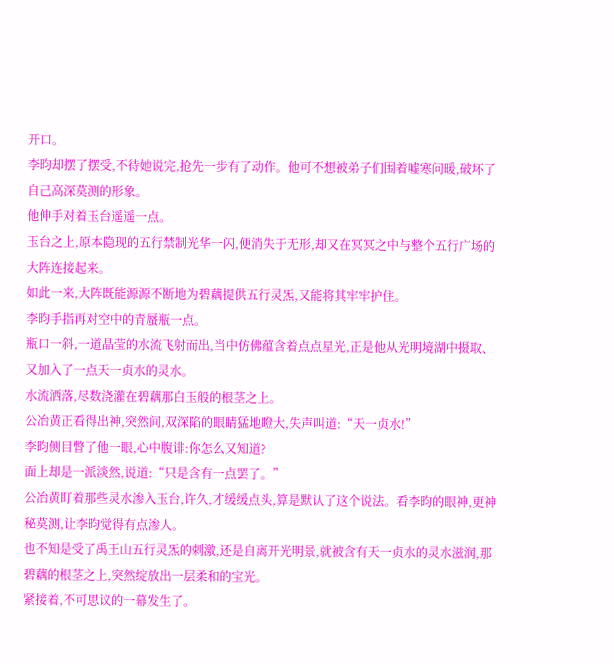开口。
李昀却摆了摆受,不待她说完,抢先一步有了动作。他可不想被弟子们围着嘘寒问暖,破坏了自己高深莫测的形象。
他伸手对着玉台遥遥一点。
玉台之上,原本隐现的五行禁制光华一闪,便消失于无形,却又在冥冥之中与整个五行广场的大阵连接起来。
如此一来,大阵既能源源不断地为碧藕提供五行灵炁,又能将其牢牢护住。
李昀手指再对空中的青蜃瓶一点。
瓶口一斜,一道晶莹的水流飞射而出,当中仿佛蕴含着点点星光,正是他从光明境湖中摄取、又加入了一点天一贞水的灵水。
水流洒落,尽数浇灌在碧藕那白玉般的根茎之上。
公冶黄正看得出神,突然间,双深陷的眼睛猛地瞪大,失声叫道:“天一贞水!”
李昀侧目瞥了他一眼,心中腹诽:你怎么又知道?
面上却是一派淡然,说道:“只是含有一点罢了。”
公冶黄盯着那些灵水渗入玉台,许久,才缓缓点头,算是默认了这个说法。看李昀的眼神,更神秘莫测,让李昀觉得有点渗人。
也不知是受了禹王山五行灵炁的刺激,还是自离开光明景,就被含有天一贞水的灵水滋润,那碧藕的根茎之上,突然绽放出一层柔和的宝光。
紧接着,不可思议的一幕发生了。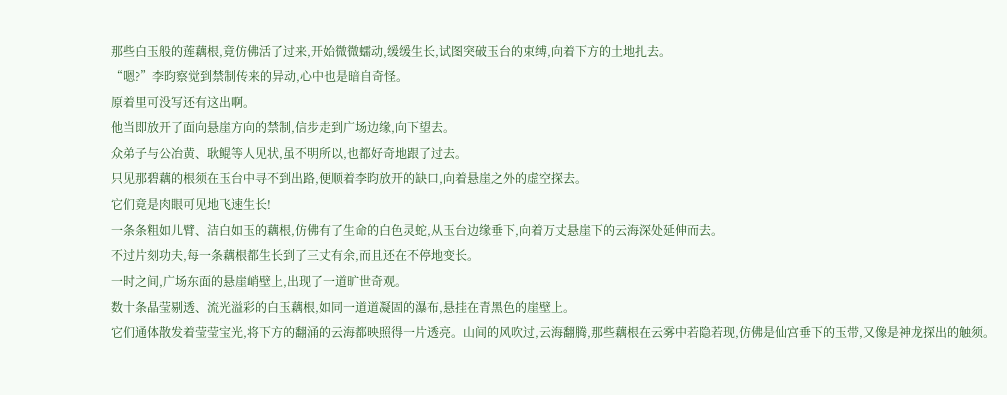那些白玉般的莲藕根,竟仿佛活了过来,开始微微蠕动,缓缓生长,试图突破玉台的束缚,向着下方的土地扎去。
“嗯?”李昀察觉到禁制传来的异动,心中也是暗自奇怪。
原着里可没写还有这出啊。
他当即放开了面向悬崖方向的禁制,信步走到广场边缘,向下望去。
众弟子与公冶黄、耿鲲等人见状,虽不明所以,也都好奇地跟了过去。
只见那碧藕的根须在玉台中寻不到出路,便顺着李昀放开的缺口,向着悬崖之外的虚空探去。
它们竟是肉眼可见地飞速生长!
一条条粗如儿臂、洁白如玉的藕根,仿佛有了生命的白色灵蛇,从玉台边缘垂下,向着万丈悬崖下的云海深处延伸而去。
不过片刻功夫,每一条藕根都生长到了三丈有余,而且还在不停地变长。
一时之间,广场东面的悬崖峭壁上,出现了一道旷世奇观。
数十条晶莹剔透、流光溢彩的白玉藕根,如同一道道凝固的瀑布,悬挂在青黑色的崖壁上。
它们通体散发着莹莹宝光,将下方的翻涌的云海都映照得一片透亮。山间的风吹过,云海翻腾,那些藕根在云雾中若隐若现,仿佛是仙宫垂下的玉带,又像是神龙探出的触须。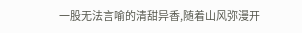一股无法言喻的清甜异香,随着山风弥漫开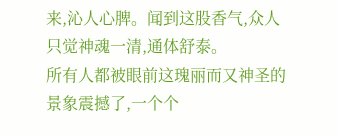来,沁人心脾。闻到这股香气,众人只觉神魂一清,通体舒泰。
所有人都被眼前这瑰丽而又神圣的景象震撼了,一个个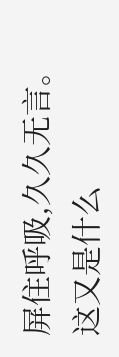屏住呼吸,久久无言。
这又是什么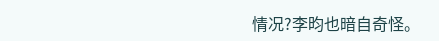情况?李昀也暗自奇怪。